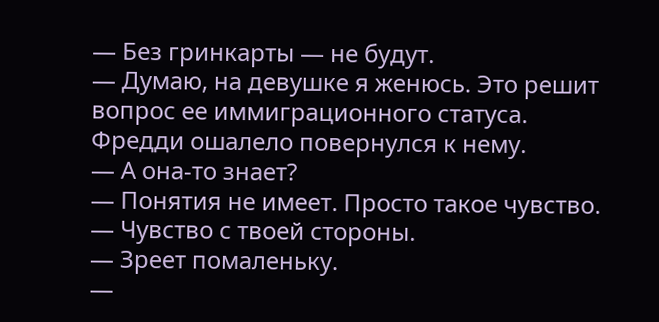— Без гринкарты — не будут.
— Думаю, на девушке я женюсь. Это решит вопрос ее иммиграционного статуса.
Фредди ошалело повернулся к нему.
— А она-то знает?
— Понятия не имеет. Просто такое чувство.
— Чувство с твоей стороны.
— Зреет помаленьку.
—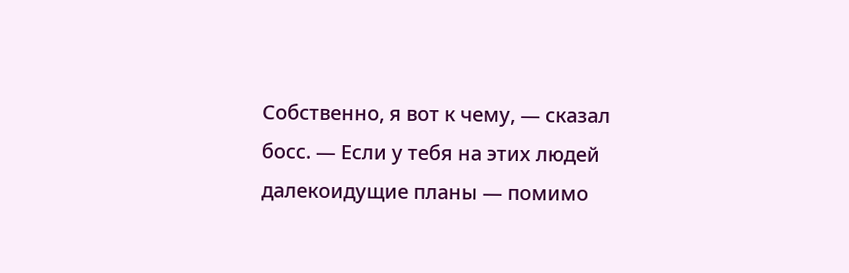Собственно, я вот к чему, — сказал босс. — Если у тебя на этих людей далекоидущие планы — помимо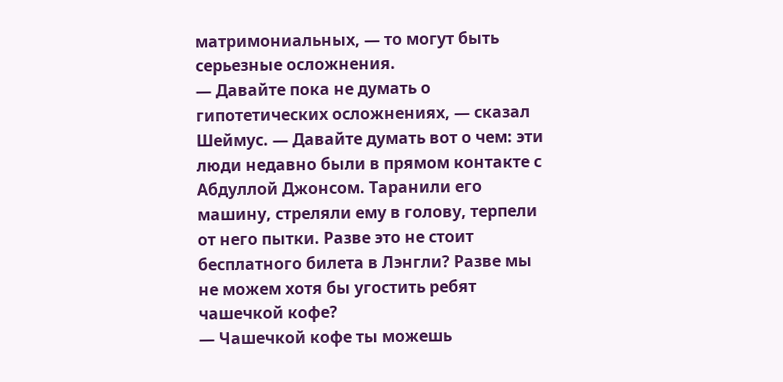матримониальных, — то могут быть серьезные осложнения.
— Давайте пока не думать о гипотетических осложнениях, — сказал Шеймус. — Давайте думать вот о чем: эти люди недавно были в прямом контакте с Абдуллой Джонсом. Таранили его машину, стреляли ему в голову, терпели от него пытки. Разве это не стоит бесплатного билета в Лэнгли? Разве мы не можем хотя бы угостить ребят чашечкой кофе?
— Чашечкой кофе ты можешь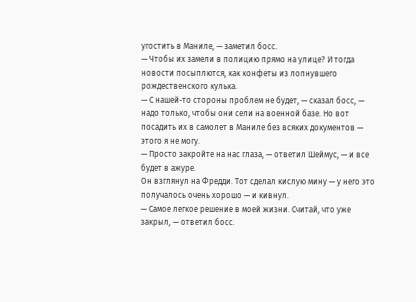угостить в Маниле, — заметил босс.
— Чтобы их замели в полицию прямо на улице? И тогда новости посыплются, как конфеты из лопнувшего рождественского кулька.
— С нашей-то стороны проблем не будет, — сказал босс, — надо только, чтобы они сели на военной базе. Но вот посадить их в самолет в Маниле без всяких документов — этого я не могу.
— Просто закройте на нас глаза, — ответил Шеймус, — и все будет в ажуре.
Он взглянул на Фредди. Тот сделал кислую мину — у него это получалось очень хорошо — и кивнул.
— Самое легкое решение в моей жизни. Считай, что уже закрыл, — ответил босс.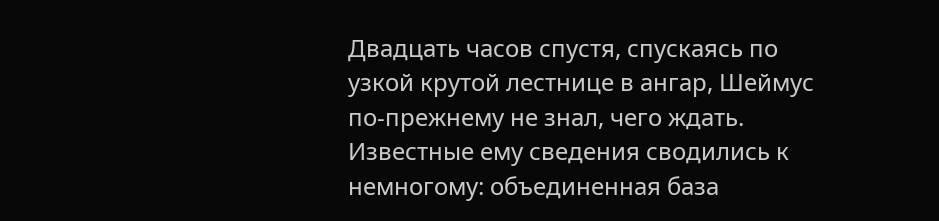Двадцать часов спустя, спускаясь по узкой крутой лестнице в ангар, Шеймус по-прежнему не знал, чего ждать. Известные ему сведения сводились к немногому: объединенная база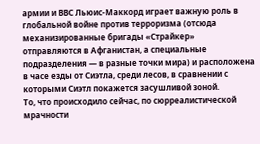армии и ВВС Льюис-Маккорд играет важную роль в глобальной войне против терроризма (отсюда механизированные бригады «Страйкер» отправляются в Афганистан, а специальные подразделения — в разные точки мира) и расположена в часе езды от Сиэтла, среди лесов, в сравнении с которыми Сиэтл покажется засушливой зоной.
То, что происходило сейчас, по сюрреалистической мрачности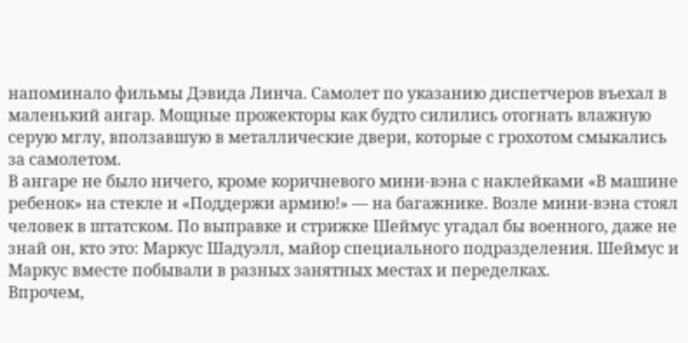напоминало фильмы Дэвида Линча. Самолет по указанию диспетчеров въехал в маленький ангар. Мощные прожекторы как будто силились отогнать влажную серую мглу, вползавшую в металлические двери, которые с грохотом смыкались за самолетом.
В ангаре не было ничего, кроме коричневого мини-вэна с наклейками «В машине ребенок» на стекле и «Поддержи армию!» — на багажнике. Возле мини-вэна стоял человек в штатском. По выправке и стрижке Шеймус угадал бы военного, даже не знай он, кто это: Маркус Шадуэлл, майор специального подразделения. Шеймус и Маркус вместе побывали в разных занятных местах и переделках.
Впрочем,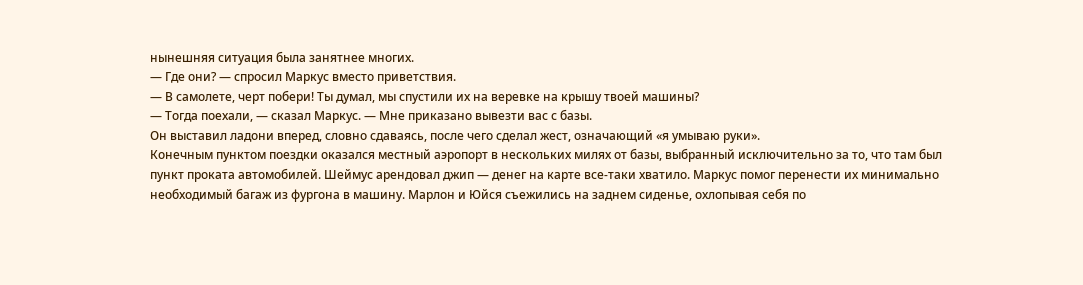нынешняя ситуация была занятнее многих.
— Где они? — спросил Маркус вместо приветствия.
— В самолете, черт побери! Ты думал, мы спустили их на веревке на крышу твоей машины?
— Тогда поехали, — сказал Маркус. — Мне приказано вывезти вас с базы.
Он выставил ладони вперед, словно сдаваясь, после чего сделал жест, означающий «я умываю руки».
Конечным пунктом поездки оказался местный аэропорт в нескольких милях от базы, выбранный исключительно за то, что там был пункт проката автомобилей. Шеймус арендовал джип — денег на карте все-таки хватило. Маркус помог перенести их минимально необходимый багаж из фургона в машину. Марлон и Юйся съежились на заднем сиденье, охлопывая себя по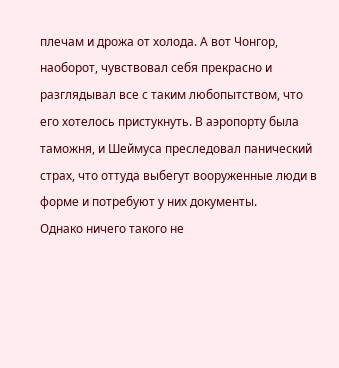плечам и дрожа от холода. А вот Чонгор, наоборот, чувствовал себя прекрасно и разглядывал все с таким любопытством, что его хотелось пристукнуть. В аэропорту была таможня, и Шеймуса преследовал панический страх, что оттуда выбегут вооруженные люди в форме и потребуют у них документы.
Однако ничего такого не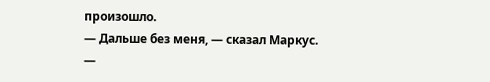произошло.
— Дальше без меня, — сказал Маркус.
—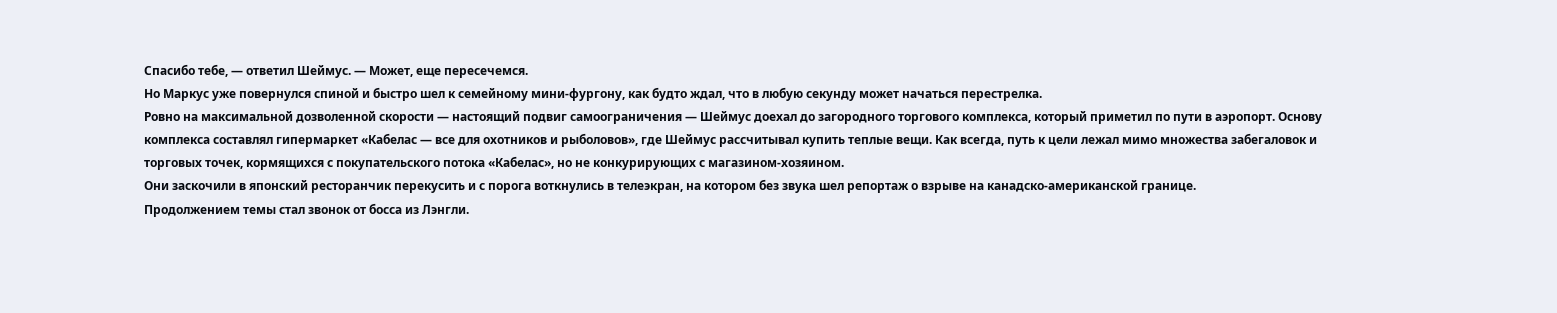Спасибо тебе, — ответил Шеймус. — Может, еще пересечемся.
Но Маркус уже повернулся спиной и быстро шел к семейному мини-фургону, как будто ждал, что в любую секунду может начаться перестрелка.
Ровно на максимальной дозволенной скорости — настоящий подвиг самоограничения — Шеймус доехал до загородного торгового комплекса, который приметил по пути в аэропорт. Основу комплекса составлял гипермаркет «Кабелас — все для охотников и рыболовов», где Шеймус рассчитывал купить теплые вещи. Как всегда, путь к цели лежал мимо множества забегаловок и торговых точек, кормящихся с покупательского потока «Кабелас», но не конкурирующих с магазином-хозяином.
Они заскочили в японский ресторанчик перекусить и с порога воткнулись в телеэкран, на котором без звука шел репортаж о взрыве на канадско-американской границе.
Продолжением темы стал звонок от босса из Лэнгли.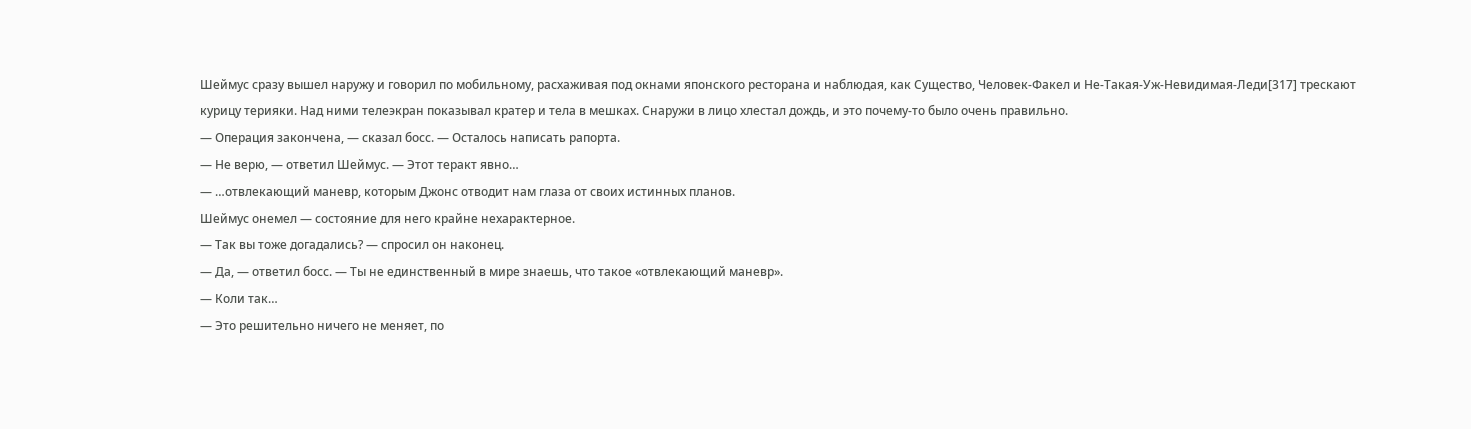Шеймус сразу вышел наружу и говорил по мобильному, расхаживая под окнами японского ресторана и наблюдая, как Существо, Человек-Факел и Не-Такая-Уж-Невидимая-Леди[317] трескают курицу терияки. Над ними телеэкран показывал кратер и тела в мешках. Снаружи в лицо хлестал дождь, и это почему-то было очень правильно.
— Операция закончена, — сказал босс. — Осталось написать рапорта.
— Не верю, — ответил Шеймус. — Этот теракт явно…
— …отвлекающий маневр, которым Джонс отводит нам глаза от своих истинных планов.
Шеймус онемел — состояние для него крайне нехарактерное.
— Так вы тоже догадались? — спросил он наконец.
— Да, — ответил босс. — Ты не единственный в мире знаешь, что такое «отвлекающий маневр».
— Коли так…
— Это решительно ничего не меняет, по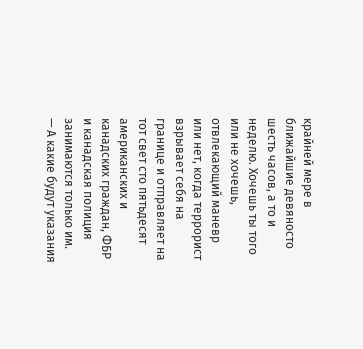крайней мере в ближайшие девяносто шесть часов, а то и неделю. Хочешь ты того или не хочешь, отвлекающий маневр или нет, когда террорист взрывает себя на границе и отправляет на тот свет сто пятьдесят американских и канадских граждан, ФБР и канадская полиция занимаются только им.
— А какие будут указания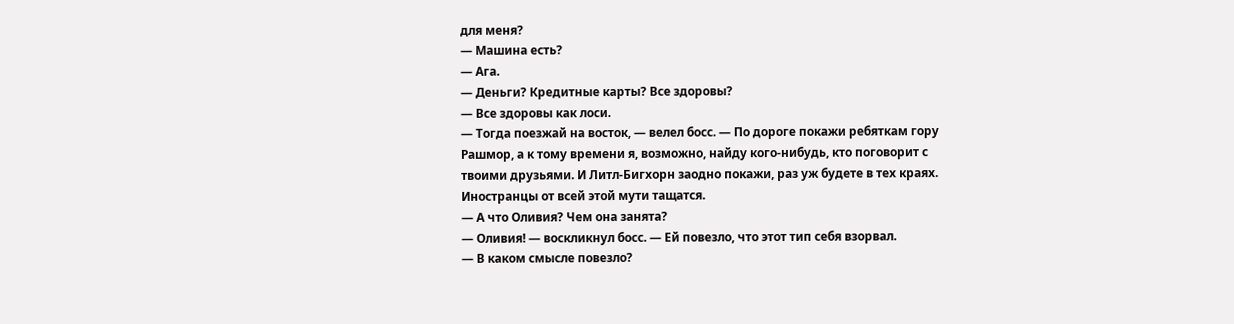для меня?
— Машина есть?
— Ага.
— Деньги? Кредитные карты? Все здоровы?
— Все здоровы как лоси.
— Тогда поезжай на восток, — велел босс. — По дороге покажи ребяткам гору Рашмор, а к тому времени я, возможно, найду кого-нибудь, кто поговорит с твоими друзьями. И Литл-Бигхорн заодно покажи, раз уж будете в тех краях. Иностранцы от всей этой мути тащатся.
— А что Оливия? Чем она занята?
— Оливия! — воскликнул босс. — Ей повезло, что этот тип себя взорвал.
— В каком смысле повезло?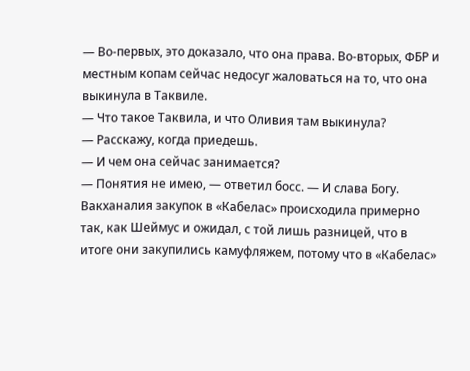— Во-первых, это доказало, что она права. Во-вторых, ФБР и местным копам сейчас недосуг жаловаться на то, что она выкинула в Таквиле.
— Что такое Таквила, и что Оливия там выкинула?
— Расскажу, когда приедешь.
— И чем она сейчас занимается?
— Понятия не имею, — ответил босс. — И слава Богу.
Вакханалия закупок в «Кабелас» происходила примерно так, как Шеймус и ожидал, с той лишь разницей, что в итоге они закупились камуфляжем, потому что в «Кабелас»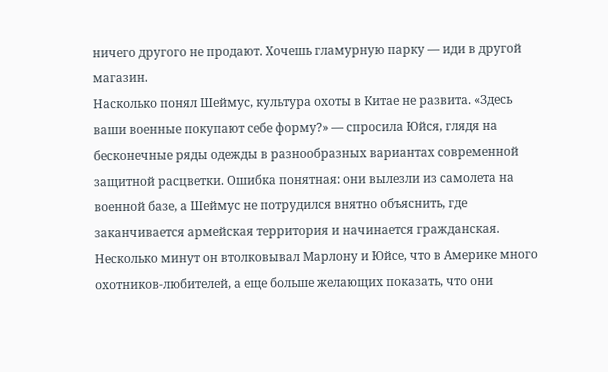ничего другого не продают. Хочешь гламурную парку — иди в другой магазин.
Насколько понял Шеймус, культура охоты в Китае не развита. «Здесь ваши военные покупают себе форму?» — спросила Юйся, глядя на бесконечные ряды одежды в разнообразных вариантах современной защитной расцветки. Ошибка понятная: они вылезли из самолета на военной базе, а Шеймус не потрудился внятно объяснить, где заканчивается армейская территория и начинается гражданская. Несколько минут он втолковывал Марлону и Юйсе, что в Америке много охотников-любителей, а еще больше желающих показать, что они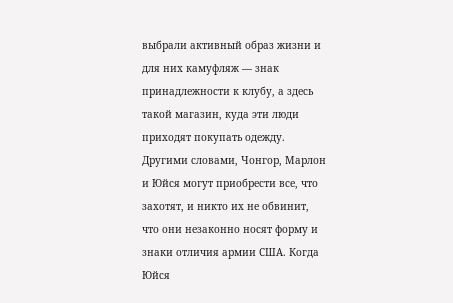выбрали активный образ жизни и для них камуфляж — знак принадлежности к клубу, а здесь такой магазин, куда эти люди приходят покупать одежду. Другими словами, Чонгор, Марлон и Юйся могут приобрести все, что захотят, и никто их не обвинит, что они незаконно носят форму и знаки отличия армии США. Когда Юйся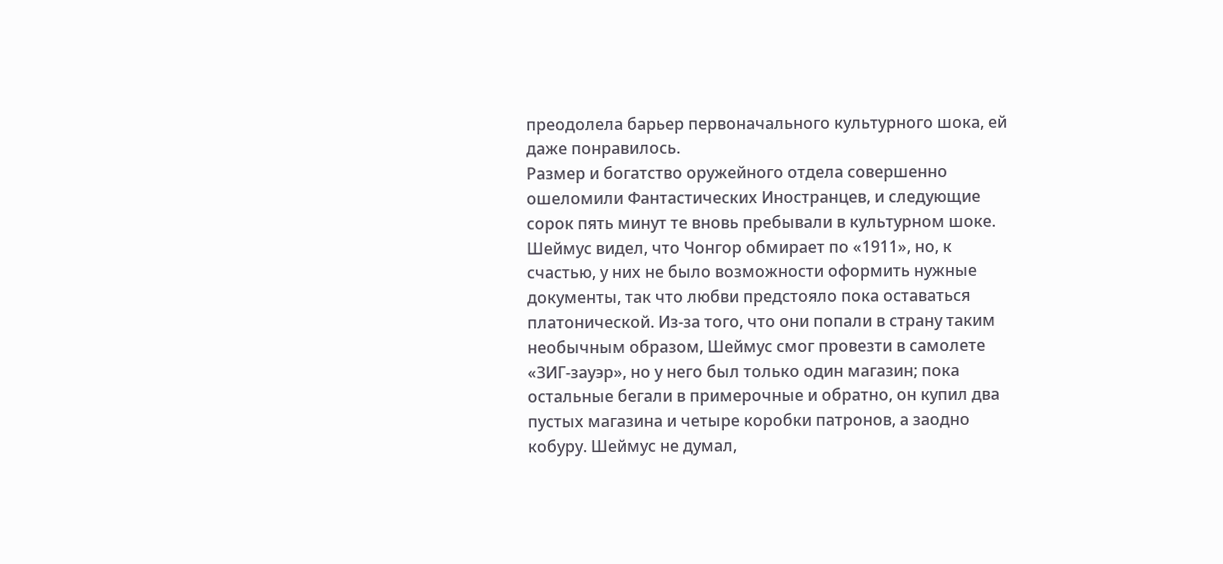преодолела барьер первоначального культурного шока, ей даже понравилось.
Размер и богатство оружейного отдела совершенно ошеломили Фантастических Иностранцев, и следующие сорок пять минут те вновь пребывали в культурном шоке. Шеймус видел, что Чонгор обмирает по «1911», но, к счастью, у них не было возможности оформить нужные документы, так что любви предстояло пока оставаться платонической. Из-за того, что они попали в страну таким необычным образом, Шеймус смог провезти в самолете «ЗИГ-зауэр», но у него был только один магазин; пока остальные бегали в примерочные и обратно, он купил два пустых магазина и четыре коробки патронов, а заодно кобуру. Шеймус не думал,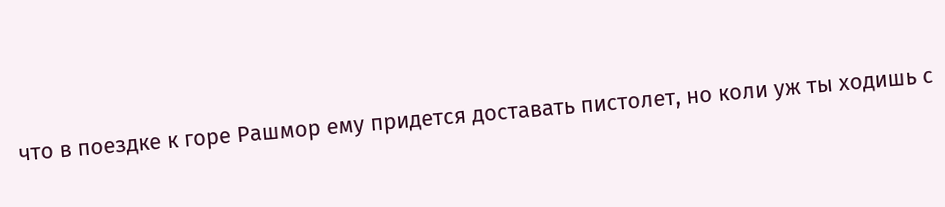что в поездке к горе Рашмор ему придется доставать пистолет, но коли уж ты ходишь с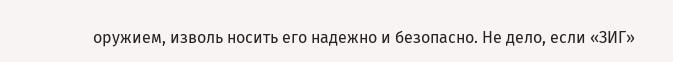оружием, изволь носить его надежно и безопасно. Не дело, если «ЗИГ»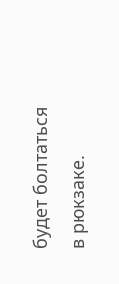будет болтаться в рюкзаке.